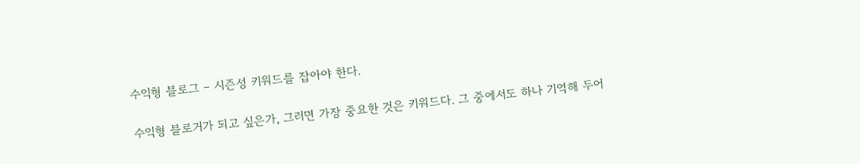수익형 블로그 – 시즌성 키워드를 잡아야 한다.

수익형 블로거가 되고 싶은가, 그러면 가장 중요한 것은 키워드다. 그 중에서도 하나 기억해 두어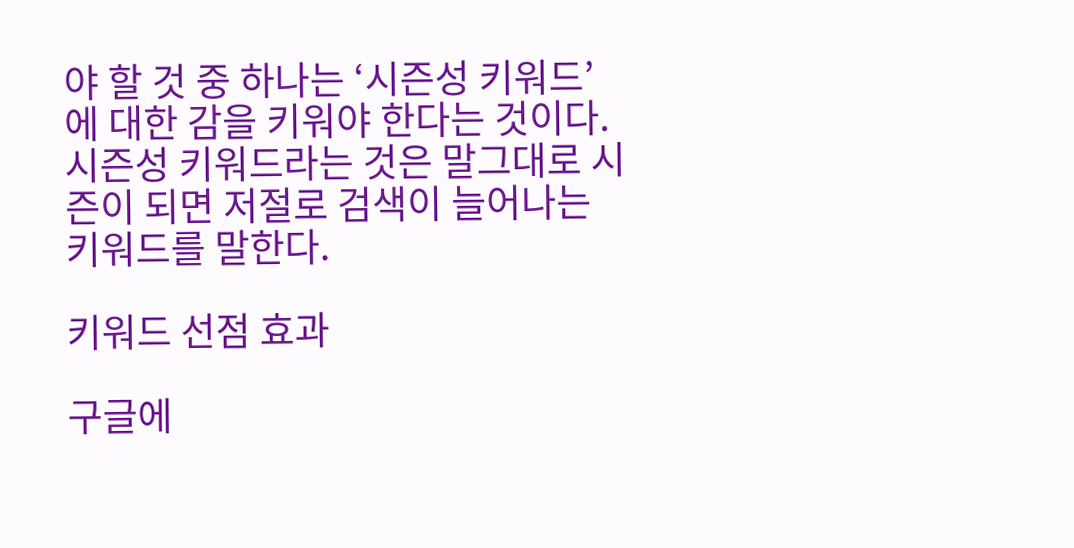야 할 것 중 하나는 ‘시즌성 키워드’에 대한 감을 키워야 한다는 것이다. 시즌성 키워드라는 것은 말그대로 시즌이 되면 저절로 검색이 늘어나는 키워드를 말한다.

키워드 선점 효과

구글에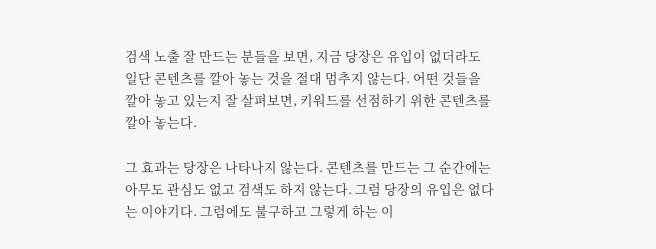검색 노출 잘 만드는 분들을 보면, 지금 당장은 유입이 없더라도 일단 콘텐츠를 깔아 놓는 것을 절대 멈추지 않는다. 어떤 것들을 깔아 놓고 있는지 잘 살펴보면, 키워드를 선점하기 위한 콘텐츠를 깔아 놓는다.

그 효과는 당장은 나타나지 않는다. 콘텐츠를 만드는 그 순간에는 아무도 관심도 없고 검색도 하지 않는다. 그럼 당장의 유입은 없다는 이야기다. 그럼에도 불구하고 그렇게 하는 이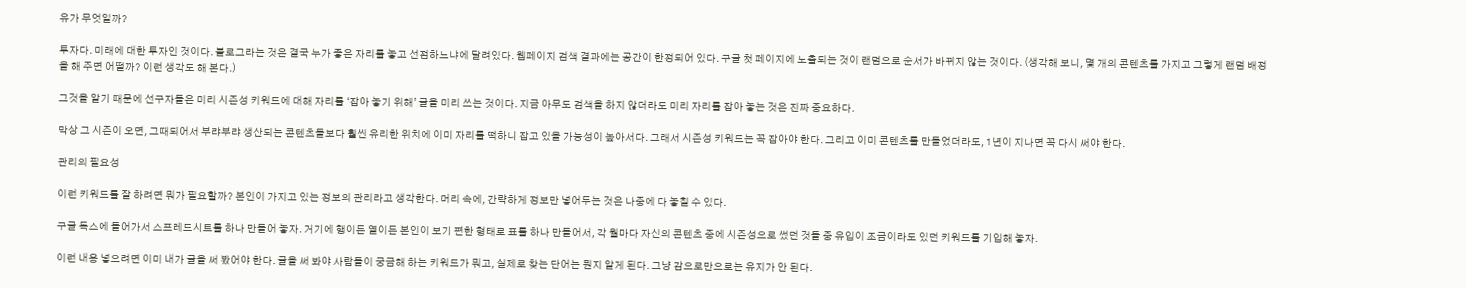유가 무엇일까?

투자다. 미래에 대한 투자인 것이다. 블로그라는 것은 결국 누가 좋은 자리를 놓고 선점하느냐에 달려있다. 웹페이지 검색 결과에는 공간이 한정되어 있다. 구글 첫 페이지에 노출되는 것이 랜덤으로 순서가 바뀌지 않는 것이다. (생각해 보니, 몇 개의 콘텐츠를 가지고 그렇게 랜덤 배정을 해 주면 어떨까? 이런 생각도 해 본다.)

그것을 알기 때문에 선구자들은 미리 시즌성 키워드에 대해 자리를 ‘잡아 놓기 위해’ 글을 미리 쓰는 것이다. 지금 아무도 검색을 하지 않더라도 미리 자리를 잡아 놓는 것은 진짜 중요하다.

막상 그 시즌이 오면, 그때되어서 부랴부랴 생산되는 콘텐츠들보다 훨씬 유리한 위치에 이미 자리를 떡하니 잡고 있을 가능성이 높아서다. 그래서 시즌성 키워드는 꼭 잡아야 한다. 그리고 이미 콘텐츠를 만들었더라도, 1년이 지나면 꼭 다시 써야 한다.

관리의 필요성

이런 키워드를 잘 하려면 뭐가 필요할까? 본인이 가지고 있는 정보의 관리라고 생각한다. 머리 속에, 간략하게 정보만 넣어두는 것은 나중에 다 놓칠 수 있다.

구글 독스에 들어가서 스프레드시트를 하나 만들어 놓자. 거기에 행이든 열이든 본인이 보기 편한 형태로 표를 하나 만들어서, 각 월마다 자신의 콘텐츠 중에 시즌성으로 썼던 것들 중 유입이 조금이라도 있던 키워드를 기입해 놓자.

이런 내용 넣으려면 이미 내가 글을 써 봤어야 한다. 글을 써 봐야 사람들이 궁금해 하는 키워드가 뭐고, 실제로 찾는 단어는 뭔지 알게 된다. 그냥 감으로만으로는 유지가 안 된다.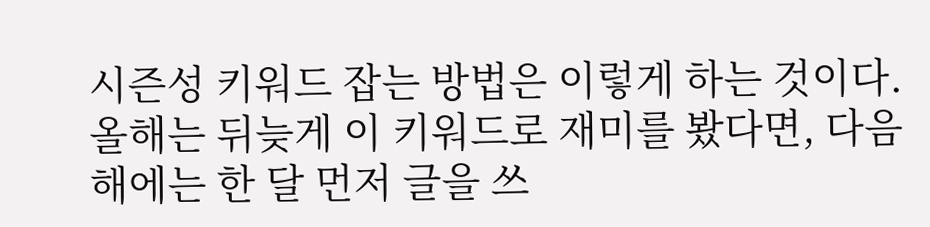시즌성 키워드 잡는 방법은 이렇게 하는 것이다. 올해는 뒤늦게 이 키워드로 재미를 봤다면, 다음해에는 한 달 먼저 글을 쓰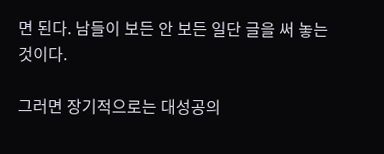면 된다. 남들이 보든 안 보든 일단 글을 써 놓는 것이다.

그러면 장기적으로는 대성공의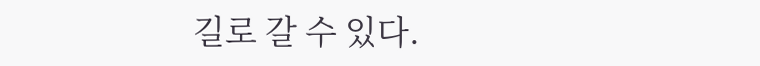길로 갈 수 있다.